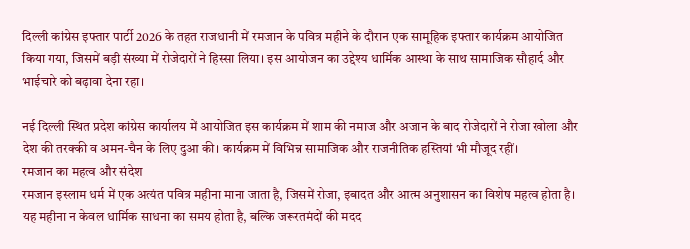दिल्ली कांग्रेस इफ्तार पार्टी 2026 के तहत राजधानी में रमजान के पवित्र महीने के दौरान एक सामूहिक इफ्तार कार्यक्रम आयोजित किया गया, जिसमें बड़ी संख्या में रोजेदारों ने हिस्सा लिया। इस आयोजन का उद्देश्य धार्मिक आस्था के साथ सामाजिक सौहार्द और भाईचारे को बढ़ावा देना रहा।

नई दिल्ली स्थित प्रदेश कांग्रेस कार्यालय में आयोजित इस कार्यक्रम में शाम की नमाज और अजान के बाद रोजेदारों ने रोजा खोला और देश की तरक्की व अमन-चैन के लिए दुआ की। कार्यक्रम में विभिन्न सामाजिक और राजनीतिक हस्तियां भी मौजूद रहीं।
रमजान का महत्व और संदेश
रमजान इस्लाम धर्म में एक अत्यंत पवित्र महीना माना जाता है, जिसमें रोजा, इबादत और आत्म अनुशासन का विशेष महत्व होता है। यह महीना न केवल धार्मिक साधना का समय होता है, बल्कि जरूरतमंदों की मदद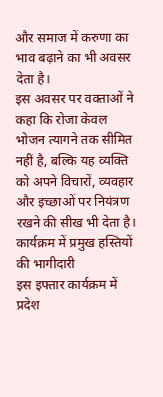और समाज में करुणा का भाव बढ़ाने का भी अवसर देता है।
इस अवसर पर वक्ताओं ने कहा कि रोजा केवल भोजन त्यागने तक सीमित नहीं है, बल्कि यह व्यक्ति को अपने विचारों, व्यवहार और इच्छाओं पर नियंत्रण रखने की सीख भी देता है।
कार्यक्रम में प्रमुख हस्तियों की भागीदारी
इस इफ्तार कार्यक्रम में प्रदेश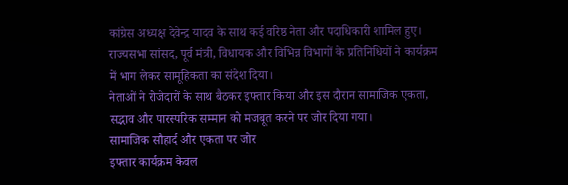कांग्रेस अध्यक्ष देवेन्द्र यादव के साथ कई वरिष्ठ नेता और पदाधिकारी शामिल हुए। राज्यसभा सांसद, पूर्व मंत्री, विधायक और विभिन्न विभागों के प्रतिनिधियों ने कार्यक्रम में भाग लेकर सामूहिकता का संदेश दिया।
नेताओं ने रोजेदारों के साथ बैठकर इफ्तार किया और इस दौरान सामाजिक एकता, सद्भाव और पारस्परिक सम्मान को मजबूत करने पर जोर दिया गया।
सामाजिक सौहार्द और एकता पर जोर
इफ्तार कार्यक्रम केवल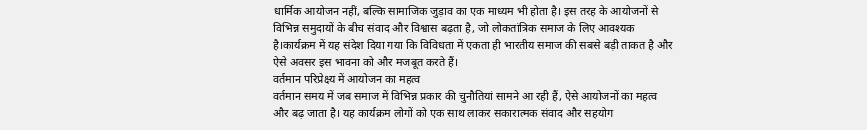धार्मिक आयोजन नहीं, बल्कि सामाजिक जुड़ाव का एक माध्यम भी होता है। इस तरह के आयोजनों से विभिन्न समुदायों के बीच संवाद और विश्वास बढ़ता है, जो लोकतांत्रिक समाज के लिए आवश्यक है।कार्यक्रम में यह संदेश दिया गया कि विविधता में एकता ही भारतीय समाज की सबसे बड़ी ताकत है और ऐसे अवसर इस भावना को और मजबूत करते हैं।
वर्तमान परिप्रेक्ष्य में आयोजन का महत्व
वर्तमान समय में जब समाज में विभिन्न प्रकार की चुनौतियां सामने आ रही हैं, ऐसे आयोजनों का महत्व और बढ़ जाता है। यह कार्यक्रम लोगों को एक साथ लाकर सकारात्मक संवाद और सहयोग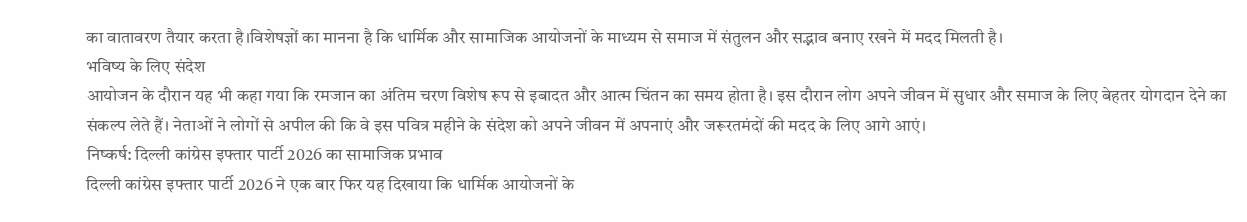का वातावरण तैयार करता है।विशेषज्ञों का मानना है कि धार्मिक और सामाजिक आयोजनों के माध्यम से समाज में संतुलन और सद्भाव बनाए रखने में मदद मिलती है।
भविष्य के लिए संदेश
आयोजन के दौरान यह भी कहा गया कि रमजान का अंतिम चरण विशेष रूप से इबादत और आत्म चिंतन का समय होता है। इस दौरान लोग अपने जीवन में सुधार और समाज के लिए बेहतर योगदान देने का संकल्प लेते हैं। नेताओं ने लोगों से अपील की कि वे इस पवित्र महीने के संदेश को अपने जीवन में अपनाएं और जरूरतमंदों की मदद के लिए आगे आएं।
निष्कर्ष: दिल्ली कांग्रेस इफ्तार पार्टी 2026 का सामाजिक प्रभाव
दिल्ली कांग्रेस इफ्तार पार्टी 2026 ने एक बार फिर यह दिखाया कि धार्मिक आयोजनों के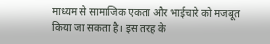माध्यम से सामाजिक एकता और भाईचारे को मजबूत किया जा सकता है। इस तरह के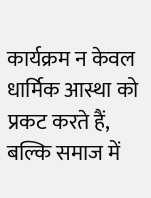कार्यक्रम न केवल धार्मिक आस्था को प्रकट करते हैं, बल्कि समाज में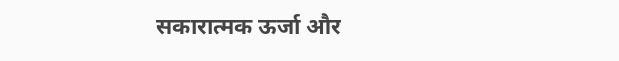सकारात्मक ऊर्जा और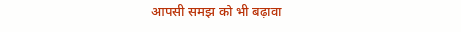आपसी समझ को भी बढ़ावा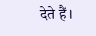देते हैं।